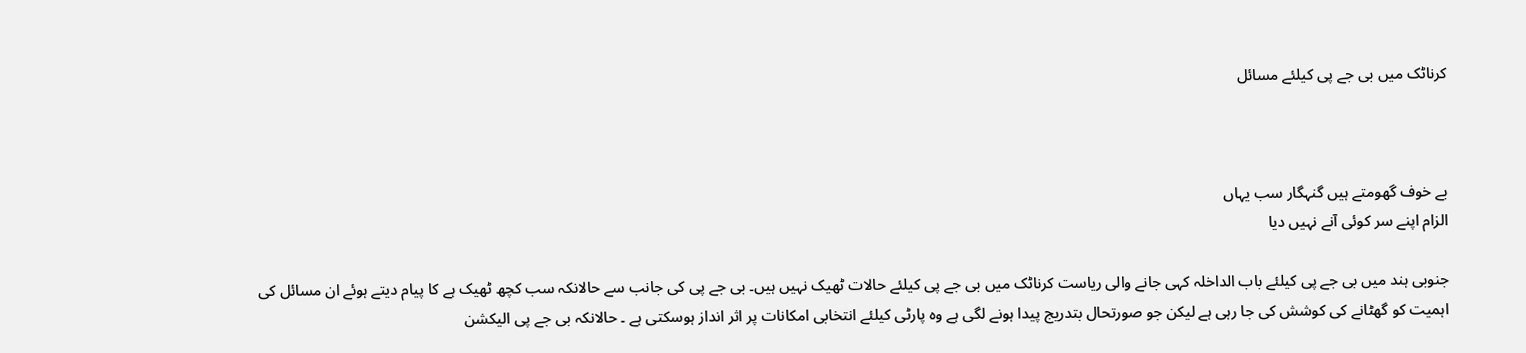کرناٹک میں بی جے پی کیلئے مسائل



بے خوف گھومتے ہیں گنہگار سب یہاں
الزام اپنے سر کوئی آنے نہیں دیا

جنوبی ہند میں بی جے پی کیلئے باب الداخلہ کہی جانے والی ریاست کرناٹک میں بی جے پی کیلئے حالات ٹھیک نہیں ہیں۔ بی جے پی کی جانب سے حالانکہ سب کچھ ٹھیک ہے کا پیام دیتے ہوئے ان مسائل کی اہمیت کو گھٹانے کی کوشش کی جا رہی ہے لیکن جو صورتحال بتدریج پیدا ہونے لگی ہے وہ پارٹی کیلئے انتخابی امکانات پر اثر انداز ہوسکتی ہے ۔ حالانکہ بی جے پی الیکشن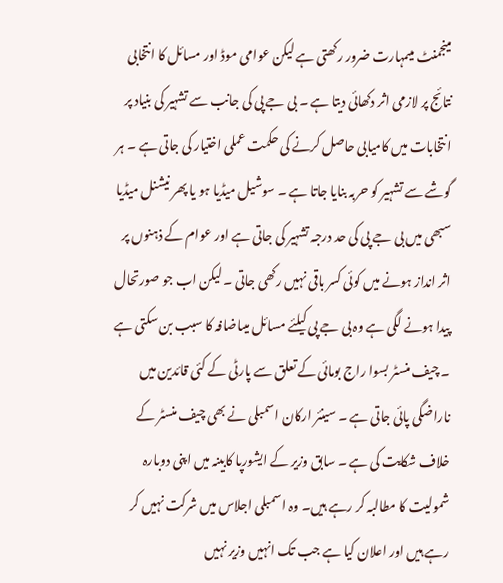مینجمنٹ میںمہارت ضرور رکھتی ہے لیکن عوامی موڈ اور مسائل کا انتخابی نتائج پر لازمی اثر دکھائی دیتا ہے ۔ بی جے پی کی جانب سے تشہیر کی بنیاد پر انتخابات میں کامیابی حاصل کرنے کی حکمت عملی اختیار کی جاتی ہے ۔ ہر گوشے سے تشہیر کو حربہ بنایا جاتا ہے ۔ سوشیل میڈیا ہو یا پھر نیشنل میڈیا سبھی میں بی جے پی کی حد درجہ تشہیر کی جاتی ہے اور عوام کے ذہنوں پر اثر انداز ہونے میں کوئی کسر باقی نہیں رکھی جاتی ۔ لیکن اب جو صورتحال پیدا ہونے لگی ہے وہ بی جے پی کیلئے مسائل میںاضافہ کا سبب بن سکتی ہے ۔ چیف منسٹر بسوا راج بومائی کے تعلق سے پارٹی کے کئی قائدین میں ناراضگی پائی جاتی ہے ۔ سینئر ارکان اسمبلی نے بھی چیف منسٹر کے خلاف شکایت کی ہے ۔ سابق وزیر کے ایشورپا کابینہ میں اپنی دوبارہ شمولیت کا مطالبہ کر رہے ہیں۔ وہ اسمبلی اجلاس میں شرکت نہیں کر رہے ہیں اور اعلان کیا ہے جب تک انہیں وزیر نہیں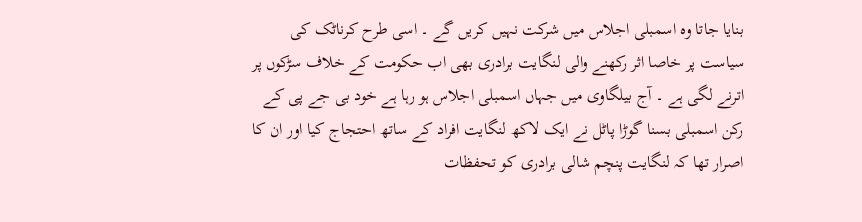بنایا جاتا وہ اسمبلی اجلاس میں شرکت نہیں کریں گے ۔ اسی طرح کرناٹک کی سیاست پر خاصا اثر رکھنے والی لنگایت برادری بھی اب حکومت کے خلاف سڑکوں پر اترنے لگی ہے ۔ آج بیلگاوی میں جہاں اسمبلی اجلاس ہو رہا ہے خود بی جے پی کے رکن اسمبلی بسنا گوڑا پاٹل نے ایک لاکھ لنگایت افراد کے ساتھ احتجاج کیا اور ان کا اصرار تھا کہ لنگایت پنچم شالی برادری کو تحفظات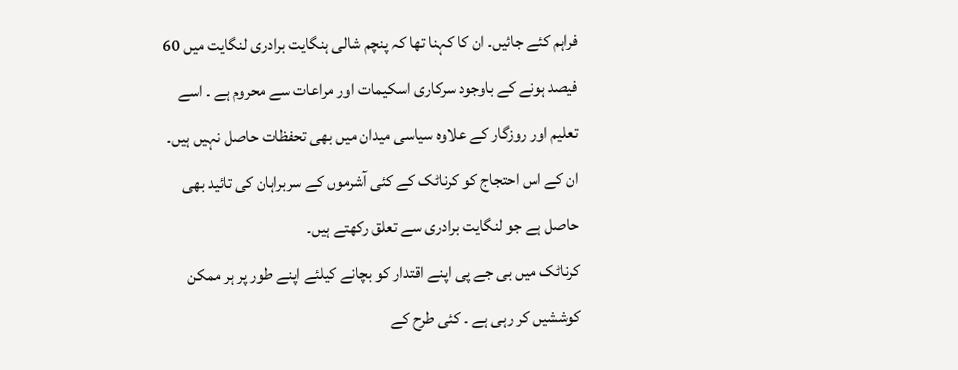فراہم کئے جائیں۔ ان کا کہنا تھا کہ پنچم شالی ہنگایت برادری لنگایت میں 60 فیصد ہونے کے باوجود سرکاری اسکیمات اور مراعات سے محروم ہے ۔ اسے تعلیم اور روزگار کے علاوہ سیاسی میدان میں بھی تحفظات حاصل نہیں ہیں۔ ان کے اس احتجاج کو کرناٹک کے کئی آشرموں کے سربراہان کی تائید بھی حاصل ہے جو لنگایت برادری سے تعلق رکھتے ہیں۔
کرناٹک میں بی جے پی اپنے اقتدار کو بچانے کیلئے اپنے طور پر ہر ممکن کوششیں کر رہی ہے ۔ کئی طرح کے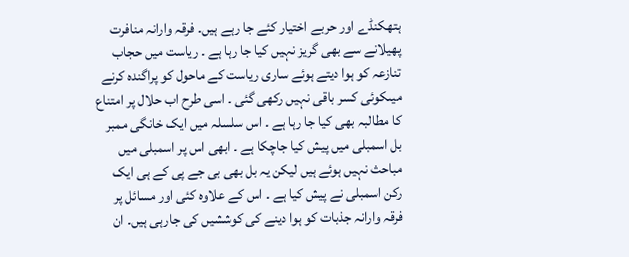ہتھکنڈے اور حربے اختیار کئے جا رہے ہیں۔ فرقہ وارانہ منافرت پھیلانے سے بھی گریز نہیں کیا جا رہا ہے ۔ ریاست میں حجاب تنازعہ کو ہوا دیتے ہوئے ساری ریاست کے ماحول کو پراگندہ کرنے میںکوئی کسر باقی نہیں رکھی گئی ۔ اسی طرح اب حلال پر امتناع کا مطالبہ بھی کیا جا رہا ہے ۔ اس سلسلہ میں ایک خانگی ممبر بل اسمبلی میں پیش کیا جاچکا ہے ۔ ابھی اس پر اسمبلی میں مباحث نہیں ہوئے ہیں لیکن یہ بل بھی بی جے پی کے ہی ایک رکن اسمبلی نے پیش کیا ہے ۔ اس کے علاوہ کئی اور مسائل پر فرقہ وارانہ جذبات کو ہوا دینے کی کوششیں کی جارہی ہیں۔ ان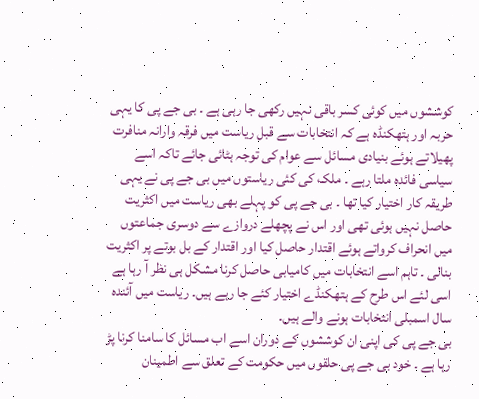کوششوں میں کوئی کسر باقی نہیں رکھی جا رہی ہے ۔ بی جے پی کا یہی حربہ اور ہتھکنڈہ ہے کہ انتخابات سے قبل ریاست میں فرقہ وارانہ منافرت پھیلاتے ہوئے بنیادی مسائل سے عوام کی توجہ ہٹائی جائے تاکہ اسے سیاسی فائدہ ملتا رہے ۔ ملک کی کئی ریاستوں میں بی جے پی نے یہی طریقہ کار اختیار کیا تھا ۔ بی جے پی کو پہلے بھی ریاست میں اکثریت حاصل نہیں ہوئی تھی اور اس نے پچھلے دروازے سے دوسری جماعتوں میں انحراف کرواتے ہوئے اقتدار حاصل کیا اور اقتدار کے بل بوتے پر اکثریت بنالی ۔ تاہم اسے انتخابات میں کامیابی حاصل کرنا مشکل ہی نظر آ رہا ہے اسی لئے اس طرح کے ہتھکنڈے اختیار کئے جا رہے ہیں۔ ریاست میں آئندہ سال اسمبلی انتخابات ہونے والے ہیں۔
بی جے پی کی اپنی ان کوششوں کے دوران اسے اب مسائل کا سامنا کرنا پڑ رہا ہے ۔ خود بی جے پی حلقوں میں حکومت کے تعلق سے اطمینان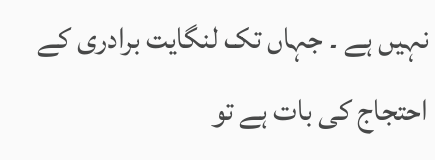نہیں ہے ۔ جہاں تک لنگایت برادری کے احتجاج کی بات ہے تو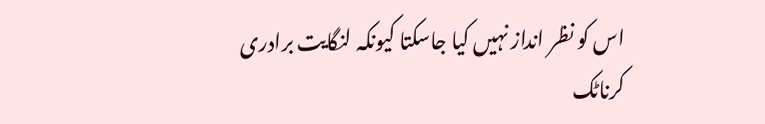اس کو نظر انداز نہیں کیا جاسکتا کیونکہ لنگایت برادری کرناٹک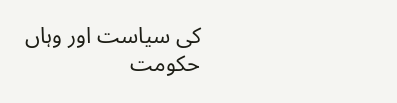کی سیاست اور وہاں حکومت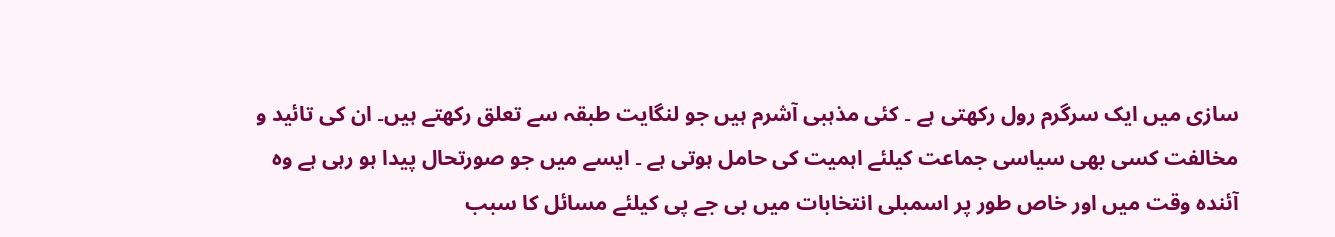سازی میں ایک سرگرم رول رکھتی ہے ۔ کئی مذہبی آشرم ہیں جو لنگایت طبقہ سے تعلق رکھتے ہیں۔ ان کی تائید و مخالفت کسی بھی سیاسی جماعت کیلئے اہمیت کی حامل ہوتی ہے ۔ ایسے میں جو صورتحال پیدا ہو رہی ہے وہ آئندہ وقت میں اور خاص طور پر اسمبلی انتخابات میں بی جے پی کیلئے مسائل کا سبب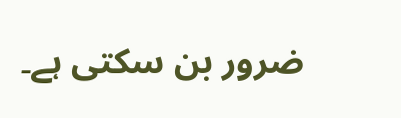ضرور بن سکتی ہے۔